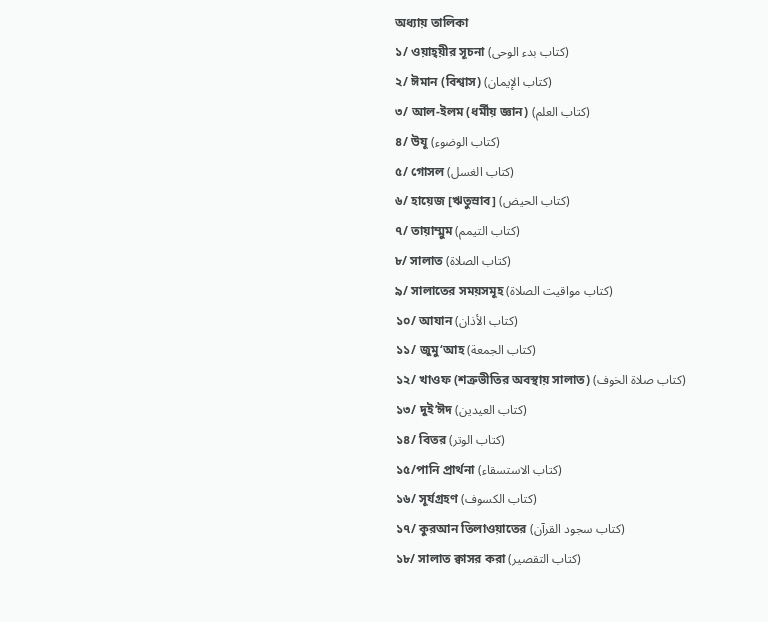অধ্যায় তালিকা
১/ ওয়াহ্‌য়ীর সূচনা (كتاب بدء الوحى)
২/ ঈমান (বিশ্বাস) (كتاب الإيمان)
৩/ আল-ইলম (ধর্মীয় জ্ঞান) (كتاب العلم)
৪/ উযূ (كتاب الوضوء)
৫/ গোসল (كتاب الغسل)
৬/ হায়েজ [ঋতুস্রাব] (كتاب الحيض)
৭/ তায়াম্মুম (كتاب التيمم)
৮/ সালাত (كتاب الصلاة)
৯/ সালাতের সময়সমূহ (كتاب مواقيت الصلاة)
১০/ আযান (كتاب الأذان)
১১/ জুমু‘আহ (كتاب الجمعة)
১২/ খাওফ (শত্রুভীতির অবস্থায় সালাত) (كتاب صلاة الخوف)
১৩/ দুই’ঈদ (كتاب العيدين)
১৪/ বিতর (كتاب الوتر)
১৫/পানি প্রার্থনা (كتاب الاستسقاء)
১৬/ সূর্যগ্রহণ (كتاب الكسوف)
১৭/ কুরআন তিলাওয়াতের (كتاب سجود القرآن)
১৮/ সালাত ক্বাসর করা (كتاب التقصير)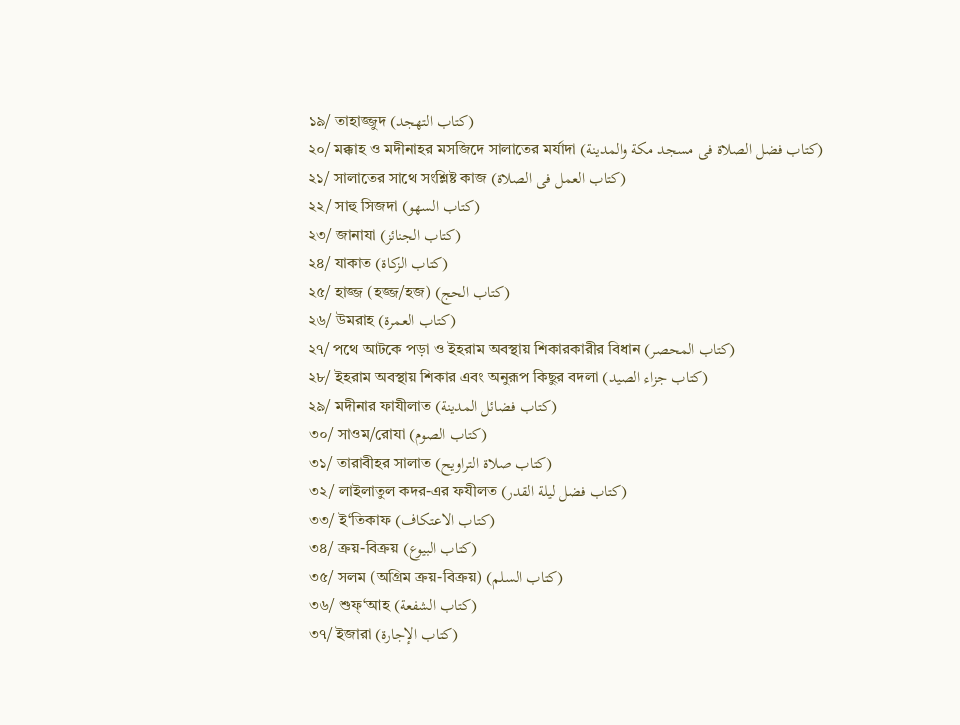১৯/ তাহাজ্জুদ (كتاب التهجد)
২০/ মক্কাহ ও মদীনাহর মসজিদে সালাতের মর্যাদা (كتاب فضل الصلاة فى مسجد مكة والمدينة)
২১/ সালাতের সাথে সংশ্লিষ্ট কাজ (كتاب العمل فى الصلاة)
২২/ সাহু সিজদা (كتاب السهو)
২৩/ জানাযা (كتاب الجنائز)
২৪/ যাকাত (كتاب الزكاة)
২৫/ হাজ্জ (হজ্জ/হজ) (كتاب الحج)
২৬/ উমরাহ (كتاب العمرة)
২৭/ পথে আটকে পড়া ও ইহরাম অবস্থায় শিকারকারীর বিধান (كتاب المحصر)
২৮/ ইহরাম অবস্থায় শিকার এবং অনুরূপ কিছুর বদলা (كتاب جزاء الصيد)
২৯/ মদীনার ফাযীলাত (كتاب فضائل المدينة)
৩০/ সাওম/রোযা (كتاب الصوم)
৩১/ তারাবীহর সালাত (كتاب صلاة التراويح)
৩২/ লাইলাতুল কদর-এর ফযীলত (كتاب فضل ليلة القدر)
৩৩/ ই‘তিকাফ (كتاب الاعتكاف)
৩৪/ ক্রয়-বিক্রয় (كتاب البيوع)
৩৫/ সলম (অগ্রিম ক্রয়-বিক্রয়) (كتاب السلم)
৩৬/ শুফ্‘আহ (كتاب الشفعة)
৩৭/ ইজারা (كتاب الإجارة)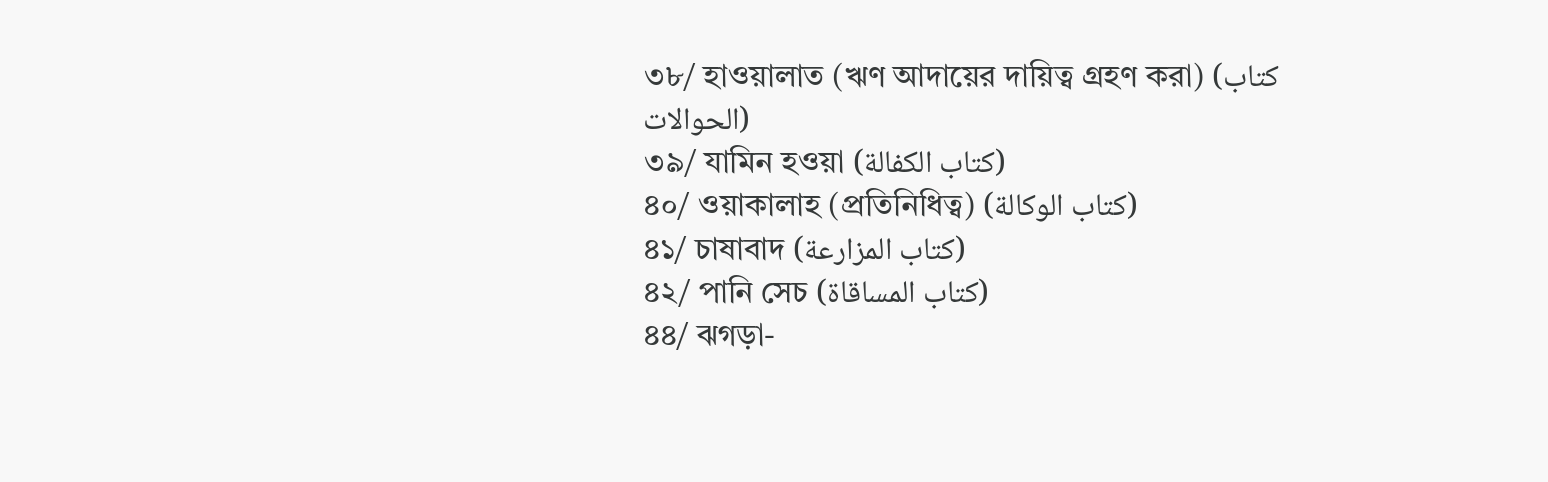৩৮/ হাওয়ালাত (ঋণ আদায়ের দায়িত্ব গ্রহণ করা) (كتاب الحوالات)
৩৯/ যামিন হওয়া (كتاب الكفالة)
৪০/ ওয়াকালাহ (প্রতিনিধিত্ব) (كتاب الوكالة)
৪১/ চাষাবাদ (كتاب المزارعة)
৪২/ পানি সেচ (كتاب المساقاة)
৪৪/ ঝগড়া-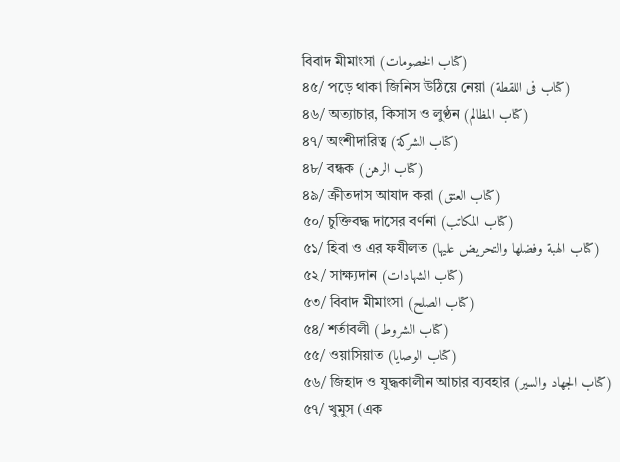বিবাদ মীমাংসা (كتاب الخصومات)
৪৫/ পড়ে থাকা জিনিস উঠিয়ে নেয়া (كتاب فى اللقطة)
৪৬/ অত্যাচার, কিসাস ও লুণ্ঠন (كتاب المظالم)
৪৭/ অংশীদারিত্ব (كتاب الشركة)
৪৮/ বন্ধক (كتاب الرهن)
৪৯/ ক্রীতদাস আযাদ করা (كتاب العتق)
৫০/ চুক্তিবদ্ধ দাসের বর্ণনা (كتاب المكاتب)
৫১/ হিবা ও এর ফযীলত (كتاب الهبة وفضلها والتحريض عليها)
৫২/ সাক্ষ্যদান (كتاب الشهادات)
৫৩/ বিবাদ মীমাংসা (كتاب الصلح)
৫৪/ শর্তাবলী (كتاب الشروط)
৫৫/ ওয়াসিয়াত (كتاب الوصايا)
৫৬/ জিহাদ ও যুদ্ধকালীন আচার ব্যবহার (كتاب الجهاد والسير)
৫৭/ খুমুস (এক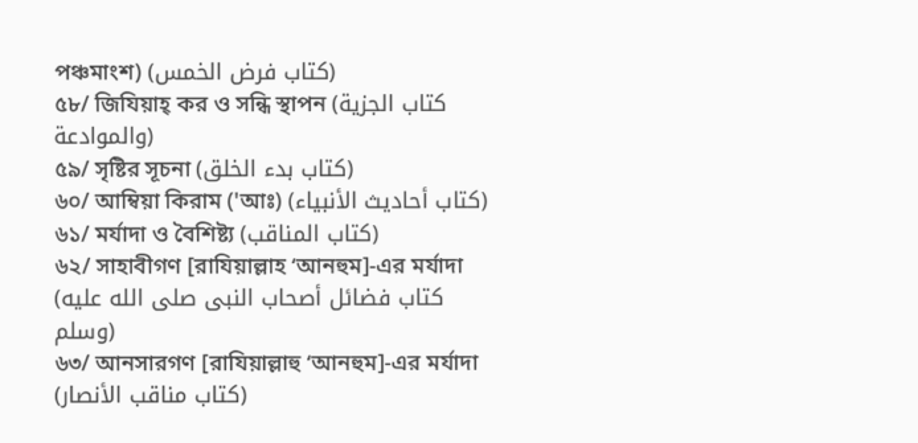পঞ্চমাংশ) (كتاب فرض الخمس)
৫৮/ জিযিয়াহ্‌ কর ও সন্ধি স্থাপন (كتاب الجزية والموادعة)
৫৯/ সৃষ্টির সূচনা (كتاب بدء الخلق)
৬০/ আম্বিয়া কিরাম ('আঃ) (كتاب أحاديث الأنبياء)
৬১/ মর্যাদা ও বৈশিষ্ট্য (كتاب المناقب)
৬২/ সাহাবীগণ [রাযিয়াল্লাহ ‘আনহুম]-এর মর্যাদা (كتاب فضائل أصحاب النبى صلى الله عليه وسلم)
৬৩/ আনসারগণ [রাযিয়াল্লাহু ‘আনহুম]-এর মর্যাদা (كتاب مناقب الأنصار)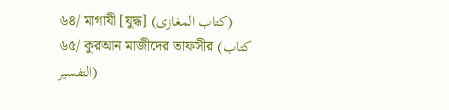৬৪/ মাগাযী [যুদ্ধ] (كتاب المغازى)
৬৫/ কুরআন মাজীদের তাফসীর (كتاب التفسير)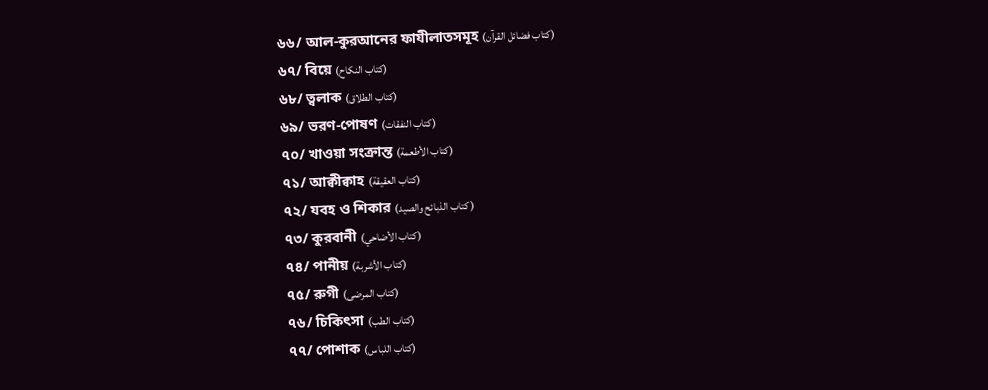৬৬/ আল-কুরআনের ফাযীলাতসমূহ (كتاب فضائل القرآن)
৬৭/ বিয়ে (كتاب النكاح)
৬৮/ ত্বলাক (كتاب الطلاق)
৬৯/ ভরণ-পোষণ (كتاب النفقات)
৭০/ খাওয়া সংক্রান্ত (كتاب الأطعمة)
৭১/ আক্বীক্বাহ (كتاب العقيقة)
৭২/ যবহ ও শিকার (كتاب الذبائح والصيد )
৭৩/ কুরবানী (كتاب الأضاحي)
৭৪/ পানীয় (كتاب الأشربة)
৭৫/ রুগী (كتاب المرضى)
৭৬/ চিকিৎসা (كتاب الطب)
৭৭/ পোশাক (كتاب اللباس)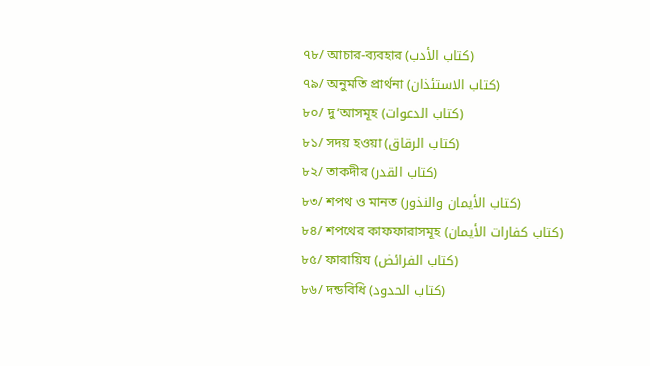৭৮/ আচার-ব্যবহার (كتاب الأدب)
৭৯/ অনুমতি প্রার্থনা (كتاب الاستئذان)
৮০/ দু‘আসমূহ (كتاب الدعوات)
৮১/ সদয় হওয়া (كتاب الرقاق)
৮২/ তাকদীর (كتاب القدر)
৮৩/ শপথ ও মানত (كتاب الأيمان والنذور)
৮৪/ শপথের কাফফারাসমূহ (كتاب كفارات الأيمان)
৮৫/ ফারায়িয (كتاب الفرائض)
৮৬/ দন্ডবিধি (كتاب الحدود)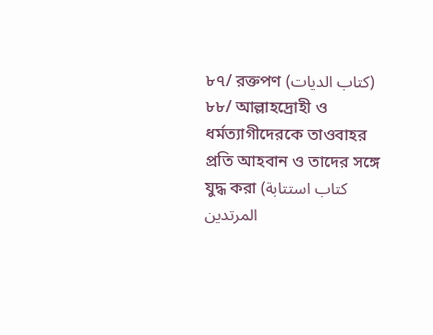৮৭/ রক্তপণ (كتاب الديات)
৮৮/ আল্লাহদ্রোহী ও ধর্মত্যাগীদেরকে তাওবাহর প্রতি আহবান ও তাদের সঙ্গে যুদ্ধ করা (كتاب استتابة المرتدين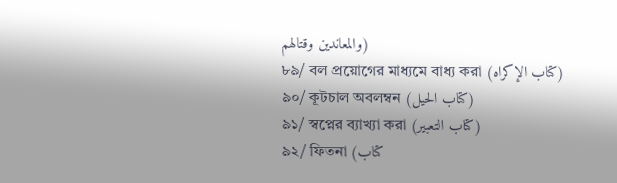والمعاندين وقتالهم)
৮৯/ বল প্রয়োগের মাধ্যমে বাধ্য করা (كتاب الإكراه)
৯০/ কূটচাল অবলম্বন (كتاب الحيل)
৯১/ স্বপ্নের ব্যাখ্যা করা (كتاب التعبير)
৯২/ ফিতনা (كتاب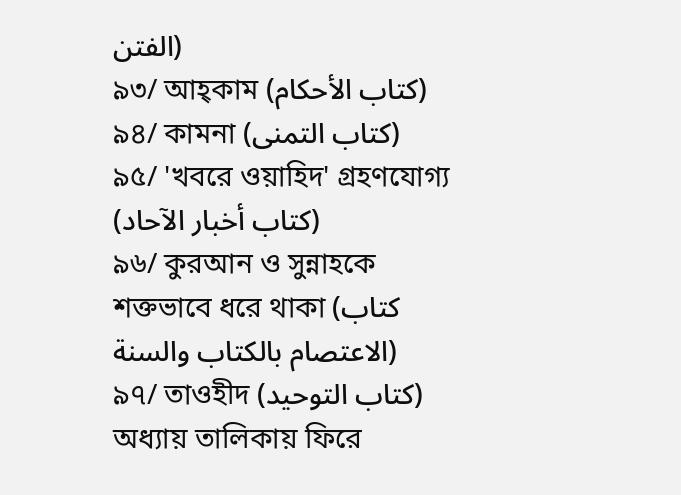الفتن)
৯৩/ আহ্‌কাম (كتاب الأحكام)
৯৪/ কামনা (كتاب التمنى)
৯৫/ 'খবরে ওয়াহিদ' গ্রহণযোগ্য (كتاب أخبار الآحاد)
৯৬/ কুরআন ও সুন্নাহকে শক্তভাবে ধরে থাকা (كتاب الاعتصام بالكتاب والسنة)
৯৭/ তাওহীদ (كتاب التوحيد)
অধ্যায় তালিকায় ফিরে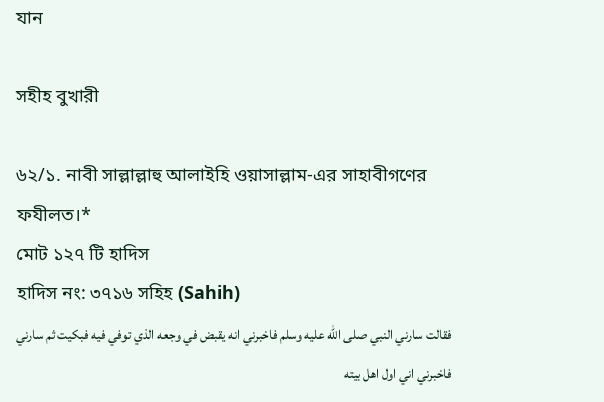যান

সহীহ বুখারী

৬২/১. নাবী সাল্লাল্লাহু আলাইহি ওয়াসাল্লাম-এর সাহাবীগণের ফযীলত।*
মোট ১২৭ টি হাদিস
হাদিস নং: ৩৭১৬ সহিহ (Sahih)
فقالت سارني النبي صلى الله عليه وسلم فاخبرني انه يقبض في وجعه الذي توفي فيه فبكيت ثم سارني فاخبرني اني اول اهل بيته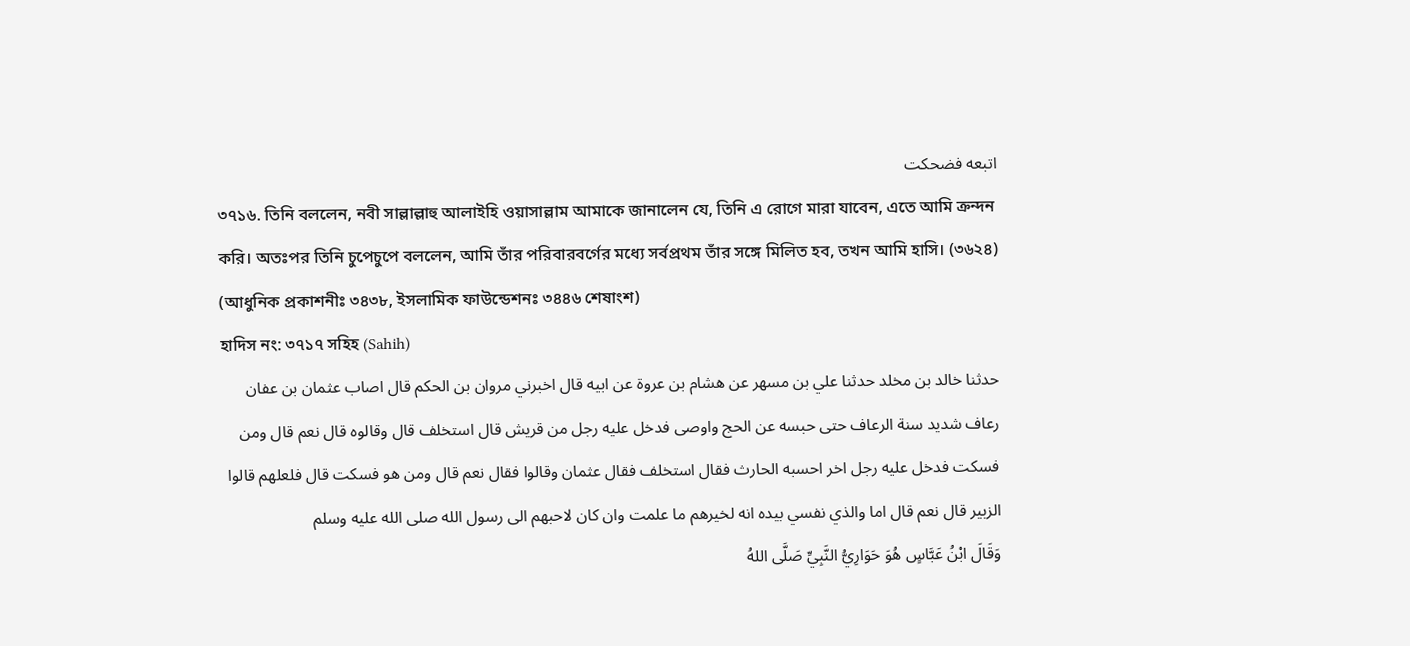اتبعه فضحكت
৩৭১৬. তিনি বললেন, নবী সাল্লাল্লাহু আলাইহি ওয়াসাল্লাম আমাকে জানালেন যে, তিনি এ রোগে মারা যাবেন, এতে আমি ক্রন্দন করি। অতঃপর তিনি চুপেচুপে বললেন, আমি তাঁর পরিবারবর্গের মধ্যে সর্বপ্রথম তাঁর সঙ্গে মিলিত হব, তখন আমি হাসি। (৩৬২৪) (আধুনিক প্রকাশনীঃ ৩৪৩৮, ইসলামিক ফাউন্ডেশনঃ ৩৪৪৬ শেষাংশ)
হাদিস নং: ৩৭১৭ সহিহ (Sahih)
حدثنا خالد بن مخلد حدثنا علي بن مسهر عن هشام بن عروة عن ابيه قال اخبرني مروان بن الحكم قال اصاب عثمان بن عفان رعاف شديد سنة الرعاف حتى حبسه عن الحج واوصى فدخل عليه رجل من قريش قال استخلف قال وقالوه قال نعم قال ومن فسكت فدخل عليه رجل اخر احسبه الحارث فقال استخلف فقال عثمان وقالوا فقال نعم قال ومن هو فسكت قال فلعلهم قالوا الزبير قال نعم قال اما والذي نفسي بيده انه لخيرهم ما علمت وان كان لاحبهم الى رسول الله صلى الله عليه وسلم
وَقَالَ ابْنُ عَبَّاسٍ هُوَ حَوَارِيُّ النَّبِيِّ صَلَّى اللهُ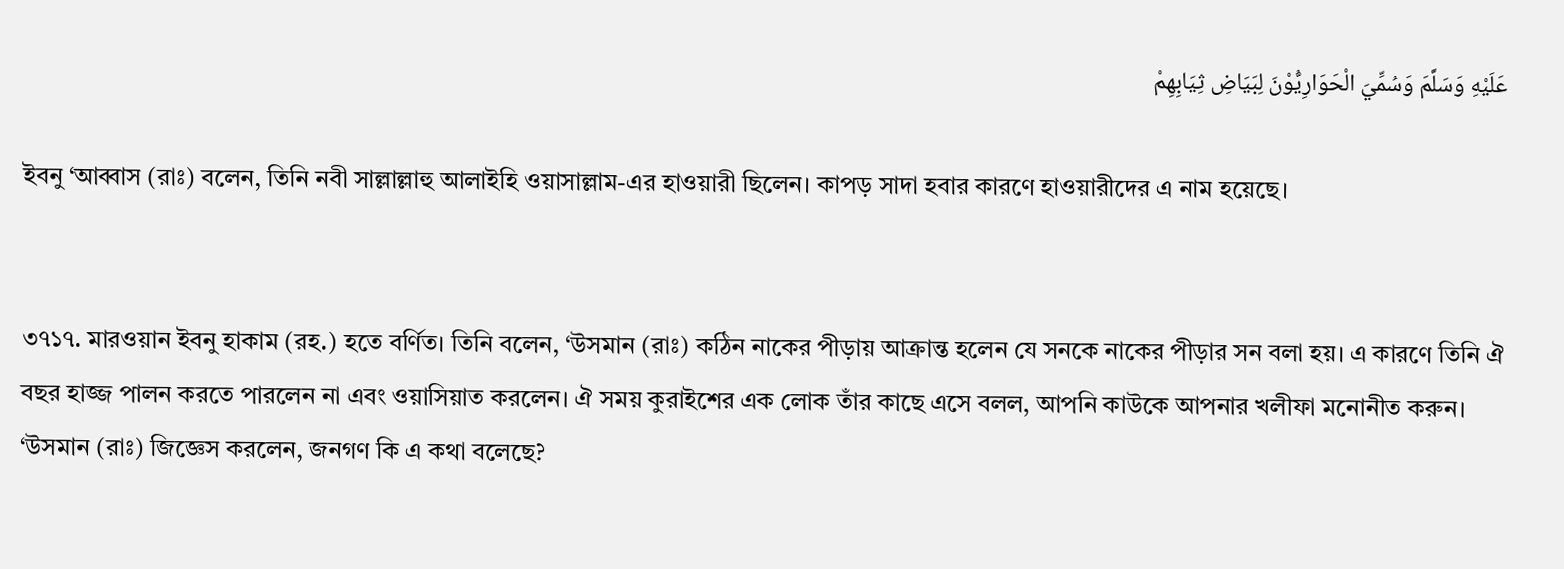عَلَيْهِ وَسَلَّمَ وَسُمِّيَ الْحَوَارِيُّوْنَ لِبَيَاضِ ثِيَابِهِمْ

ইবনু ‘আব্বাস (রাঃ) বলেন, তিনি নবী সাল্লাল্লাহু আলাইহি ওয়াসাল্লাম-এর হাওয়ারী ছিলেন। কাপড় সাদা হবার কারণে হাওয়ারীদের এ নাম হয়েছে।


৩৭১৭. মারওয়ান ইবনু হাকাম (রহ.) হতে বর্ণিত। তিনি বলেন, ‘উসমান (রাঃ) কঠিন নাকের পীড়ায় আক্রান্ত হলেন যে সনকে নাকের পীড়ার সন বলা হয়। এ কারণে তিনি ঐ বছর হাজ্জ পালন করতে পারলেন না এবং ওয়াসিয়াত করলেন। ঐ সময় কুরাইশের এক লোক তাঁর কাছে এসে বলল, আপনি কাউকে আপনার খলীফা মনোনীত করুন। ‘উসমান (রাঃ) জিজ্ঞেস করলেন, জনগণ কি এ কথা বলেছে?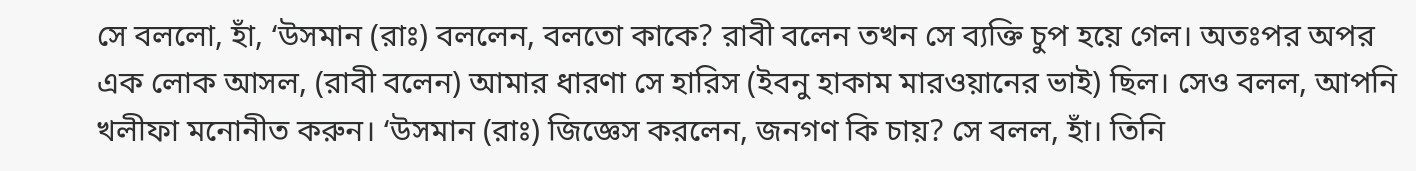সে বললো, হাঁ, ‘উসমান (রাঃ) বললেন, বলতো কাকে? রাবী বলেন তখন সে ব্যক্তি চুপ হয়ে গেল। অতঃপর অপর এক লোক আসল, (রাবী বলেন) আমার ধারণা সে হারিস (ইবনু হাকাম মারওয়ানের ভাই) ছিল। সেও বলল, আপনি খলীফা মনোনীত করুন। ‘উসমান (রাঃ) জিজ্ঞেস করলেন, জনগণ কি চায়? সে বলল, হাঁ। তিনি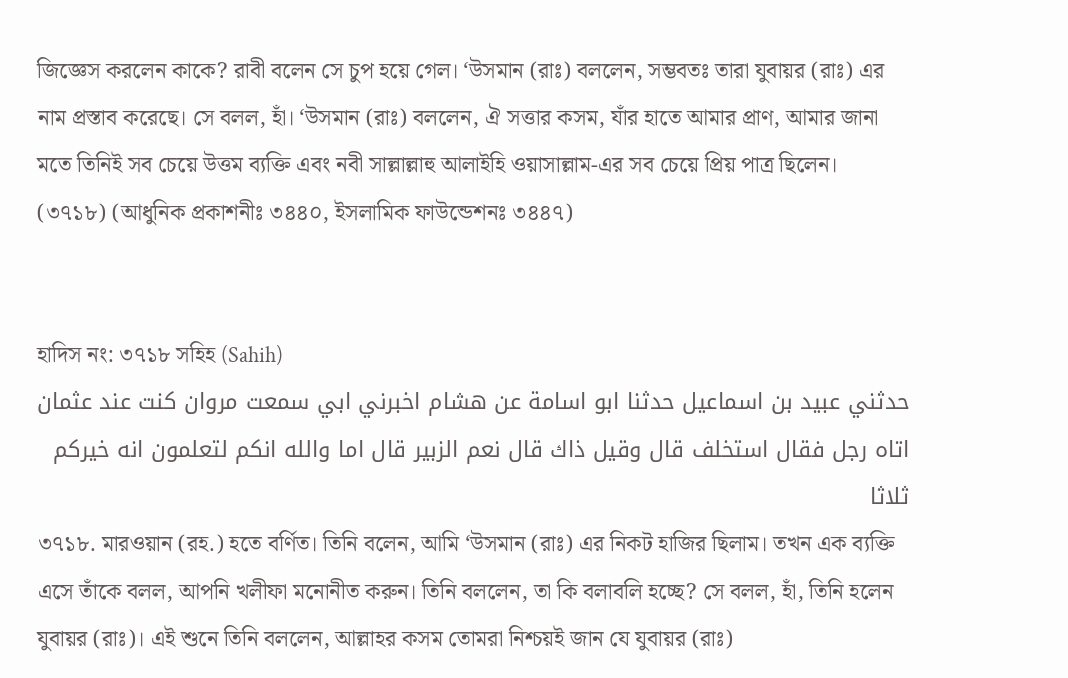জিজ্ঞেস করলেন কাকে? রাবী বলেন সে চুপ হয়ে গেল। ‘উসমান (রাঃ) বললেন, সম্ভবতঃ তারা যুবায়র (রাঃ) এর নাম প্রস্তাব করেছে। সে বলল, হাঁ। ‘উসমান (রাঃ) বললেন, ঐ সত্তার কসম, যাঁর হাতে আমার প্রাণ, আমার জানা মতে তিনিই সব চেয়ে উত্তম ব্যক্তি এবং নবী সাল্লাল্লাহু আলাইহি ওয়াসাল্লাম-এর সব চেয়ে প্রিয় পাত্র ছিলেন। (৩৭১৮) (আধুনিক প্রকাশনীঃ ৩৪৪০, ইসলামিক ফাউন্ডেশনঃ ৩৪৪৭)


হাদিস নং: ৩৭১৮ সহিহ (Sahih)
حدثني عبيد بن اسماعيل حدثنا ابو اسامة عن هشام اخبرني ابي سمعت مروان كنت عند عثمان اتاه رجل فقال استخلف قال وقيل ذاك قال نعم الزبير قال اما والله انكم لتعلمون انه خيركم ثلاثا
৩৭১৮. মারওয়ান (রহ.) হতে বর্ণিত। তিনি বলেন, আমি ‘উসমান (রাঃ) এর নিকট হাজির ছিলাম। তখন এক ব্যক্তি এসে তাঁকে বলল, আপনি খলীফা মনোনীত করুন। তিনি বললেন, তা কি বলাবলি হচ্ছে? সে বলল, হাঁ, তিনি হলেন যুবায়র (রাঃ)। এই শুনে তিনি বললেন, আল্লাহর কসম তোমরা নিশ্চয়ই জান যে যুবায়র (রাঃ)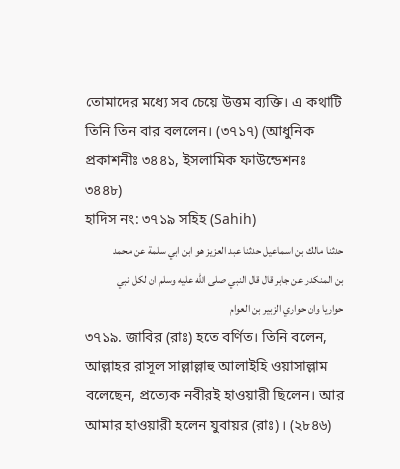তোমাদের মধ্যে সব চেয়ে উত্তম ব্যক্তি। এ কথাটি তিনি তিন বার বললেন। (৩৭১৭) (আধুনিক প্রকাশনীঃ ৩৪৪১, ইসলামিক ফাউন্ডেশনঃ ৩৪৪৮)
হাদিস নং: ৩৭১৯ সহিহ (Sahih)
حدثنا مالك بن اسماعيل حدثنا عبد العزيز هو ابن ابي سلمة عن محمد بن المنكدر عن جابر قال قال النبي صلى الله عليه وسلم ان لكل نبي حواريا وان حواري الزبير بن العوام
৩৭১৯. জাবির (রাঃ) হতে বর্ণিত। তিনি বলেন, আল্লাহর রাসূল সাল্লাল্লাহু আলাইহি ওয়াসাল্লাম বলেছেন, প্রত্যেক নবীরই হাওয়ারী ছিলেন। আর আমার হাওয়ারী হলেন যুবায়র (রাঃ)। (২৮৪৬)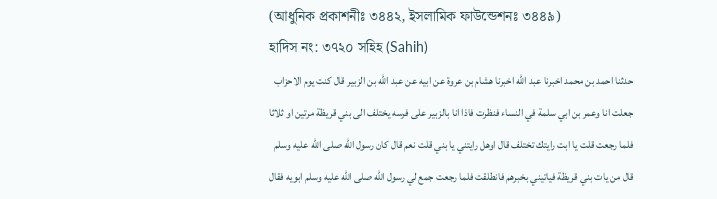(আধুনিক প্রকাশনীঃ ৩৪৪২, ইসলামিক ফাউন্ডেশনঃ ৩৪৪৯)
হাদিস নং: ৩৭২০ সহিহ (Sahih)
حدثنا احمد بن محمد اخبرنا عبد الله اخبرنا هشام بن عروة عن ابيه عن عبد الله بن الزبير قال كنت يوم الاحزاب جعلت انا وعمر بن ابي سلمة في النساء فنظرت فاذا انا بالزبير على فرسه يختلف الى بني قريظة مرتين او ثلاثا فلما رجعت قلت يا ابت رايتك تختلف قال اوهل رايتني يا بني قلت نعم قال كان رسول الله صلى الله عليه وسلم قال من يات بني قريظة فياتيني بخبرهم فانطلقت فلما رجعت جمع لي رسول الله صلى الله عليه وسلم ابويه فقال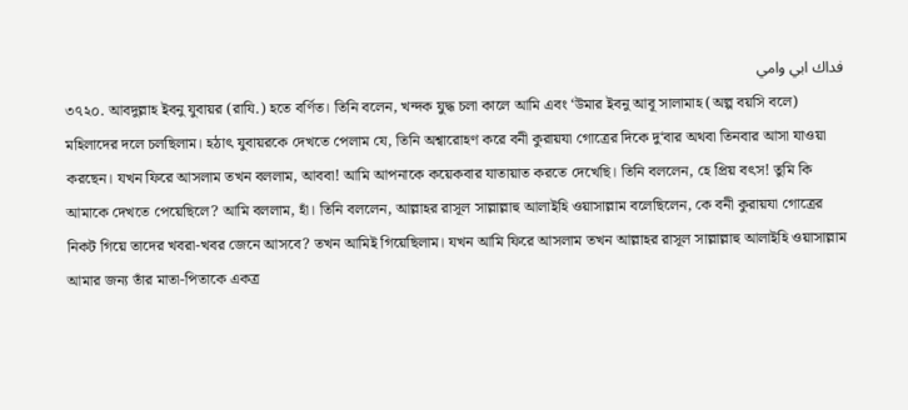فداك ابي وامي
৩৭২০. আবদুল্লাহ ইবনু যুবায়র (রাযি.) হতে বর্ণিত। তিনি বলেন, খন্দক যুদ্ধ চলা কালে আমি এবং ‘উমার ইবনু আবূ সালামাহ (অল্প বয়সি বলে) মহিলাদের দলে চলছিলাম। হঠাৎ যুবায়রকে দেখতে পেলাম যে, তিনি অশ্বারোহণ করে বনী কুরায়যা গোত্রের দিকে দু‘বার অথবা তিনবার আসা যাওয়া করছেন। যখন ফিরে আসলাম তখন বললাম, আববা! আমি আপনাকে কয়েকবার যাতায়াত করতে দেখেছি। তিনি বললেন, হে প্রিয় বৎস! তুমি কি আমাকে দেখতে পেয়েছিলে? আমি বললাম, হাঁ। তিনি বললেন, আল্লাহর রাসূল সাল্লাল্লাহু আলাইহি ওয়াসাল্লাম বলেছিলেন, কে বনী কুরায়যা গোত্রের নিকট গিয়ে তাদের খবরা-খবর জেনে আসবে? তখন আমিই গিয়েছিলাম। যখন আমি ফিরে আসলাম তখন আল্লাহর রাসূল সাল্লাল্লাহু আলাইহি ওয়াসাল্লাম আমার জন্য তাঁর মাতা-পিতাকে একত্র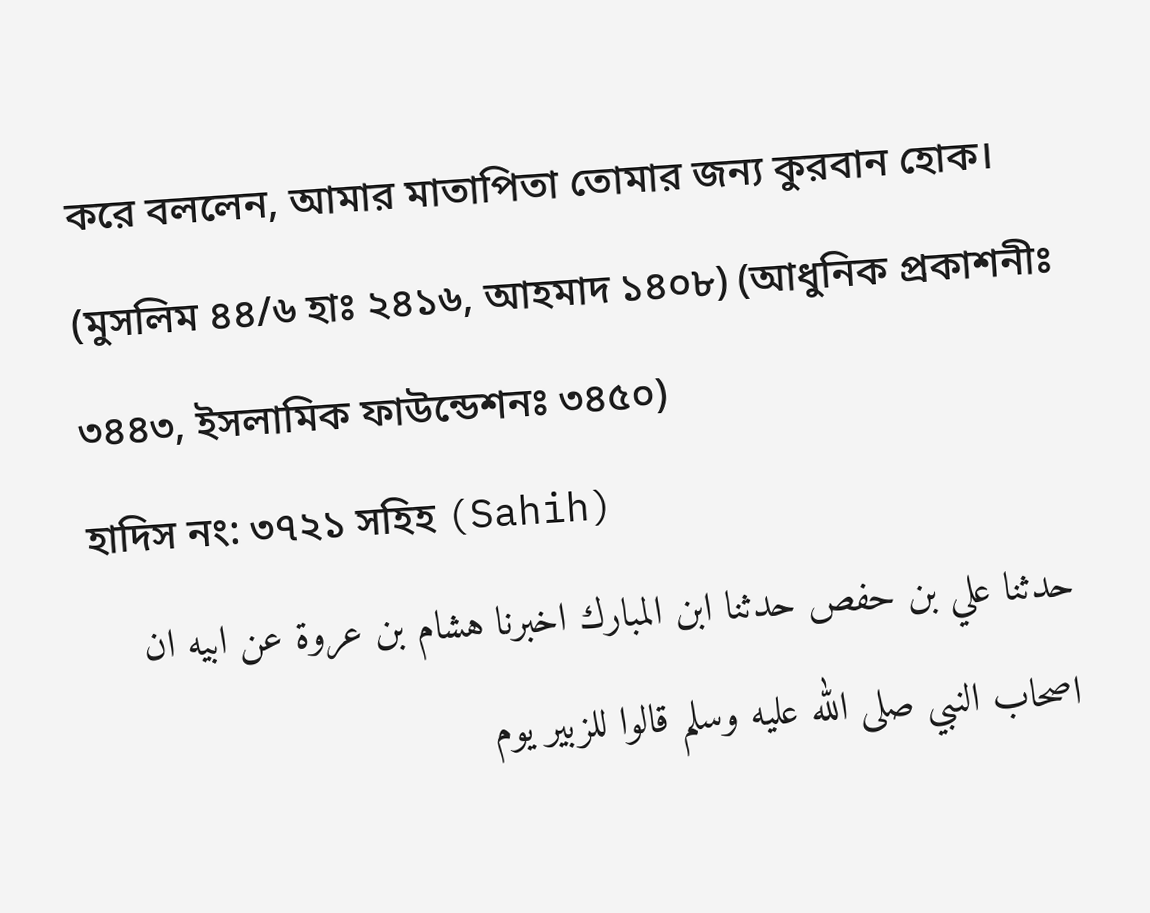করে বললেন, আমার মাতাপিতা তোমার জন্য কুরবান হোক। (মুসলিম ৪৪/৬ হাঃ ২৪১৬, আহমাদ ১৪০৮) (আধুনিক প্রকাশনীঃ ৩৪৪৩, ইসলামিক ফাউন্ডেশনঃ ৩৪৫০)
হাদিস নং: ৩৭২১ সহিহ (Sahih)
حدثنا علي بن حفص حدثنا ابن المبارك اخبرنا هشام بن عروة عن ابيه ان اصحاب النبي صلى الله عليه وسلم قالوا للزبير يوم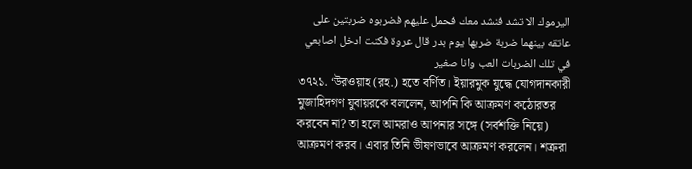اليرموك الا تشد فنشد معك فحمل عليهم فضربوه ضربتين على عاتقه بينهما ضربة ضربها يوم بدر قال عروة فكنت ادخل اصابعي في تلك الضربات العب وانا صغير
৩৭২১. ‘উরওয়াহ (রহ.) হতে বর্ণিত। ইয়ারমুক যুদ্ধে যোগদানকারী মুজাহিদগণ যুবায়রকে বললেন, আপনি কি আক্রমণ কঠোরতর করবেন না? তা হলে আমরাও আপনার সঙ্গে (সর্বশক্তি নিয়ে) আক্রমণ করব। এবার তিনি ভীষণভাবে আক্রমণ করলেন। শত্রুরা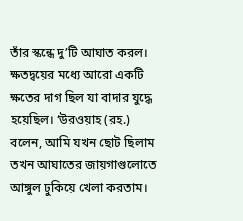তাঁর স্কন্ধে দু’টি আঘাত করল। ক্ষতদ্বয়ের মধ্যে আরো একটি ক্ষতের দাগ ছিল যা বাদার যুদ্ধে হয়েছিল। ‘উরওয়াহ (রহ.) বলেন, আমি যখন ছোট ছিলাম তখন আঘাতের জায়গাগুলোতে আঙ্গুল ঢুকিয়ে খেলা করতাম।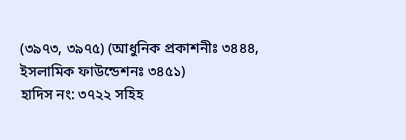(৩৯৭৩, ৩৯৭৫) (আধুনিক প্রকাশনীঃ ৩৪৪৪, ইসলামিক ফাউন্ডেশনঃ ৩৪৫১)
হাদিস নং: ৩৭২২ সহিহ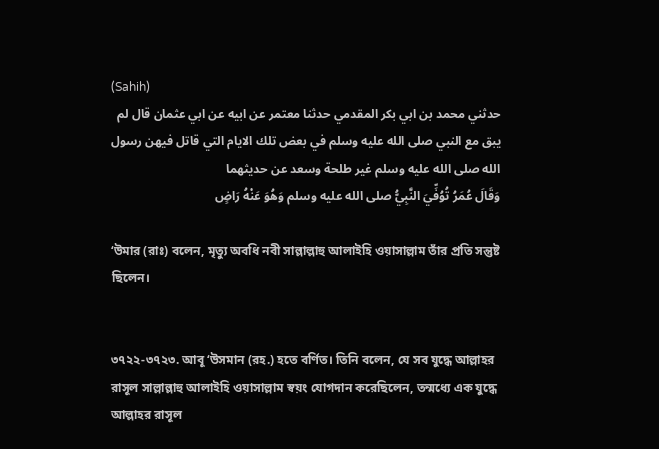(Sahih)
حدثني محمد بن ابي بكر المقدمي حدثنا معتمر عن ابيه عن ابي عثمان قال لم يبق مع النبي صلى الله عليه وسلم في بعض تلك الايام التي قاتل فيهن رسول الله صلى الله عليه وسلم غير طلحة وسعد عن حديثهما
وَقَالَ عُمَرُ تُوُفِّيَ النَّبِيُّ صلى الله عليه وسلم وَهُوَ عَنْهُ رَاضٍ

‘উমার (রাঃ) বলেন, মৃত্যু অবধি নবী সাল্লাল্লাহু আলাইহি ওয়াসাল্লাম তাঁর প্রতি সন্তুষ্ট ছিলেন।


৩৭২২-৩৭২৩. আবূ ‘উসমান (রহ.) হতে বর্ণিত। তিনি বলেন, যে সব যুদ্ধে আল্লাহর রাসূল সাল্লাল্লাহু আলাইহি ওয়াসাল্লাম স্বয়ং যোগদান করেছিলেন, তন্মধ্যে এক যুদ্ধে আল্লাহর রাসূল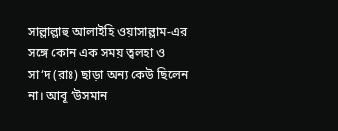সাল্লাল্লাহু আলাইহি ওয়াসাল্লাম-এর সঙ্গে কোন এক সময় ত্বলহা ও সা‘দ (রাঃ) ছাড়া অন্য কেউ ছিলেন না। আবূ ‘উসমান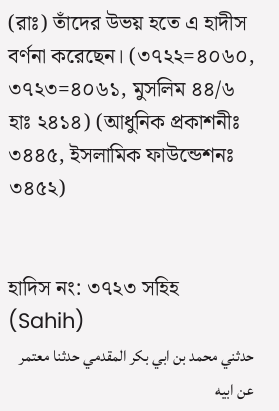(রাঃ) তাঁদের উভয় হতে এ হাদীস বর্ণনা করেছেন। (৩৭২২=৪০৬০, ৩৭২৩=৪০৬১, মুসলিম ৪৪/৬ হাঃ ২৪১৪) (আধুনিক প্রকাশনীঃ ৩৪৪৫, ইসলামিক ফাউন্ডেশনঃ ৩৪৫২)


হাদিস নং: ৩৭২৩ সহিহ (Sahih)
حدثني محمد بن ابي بكر المقدمي حدثنا معتمر عن ابيه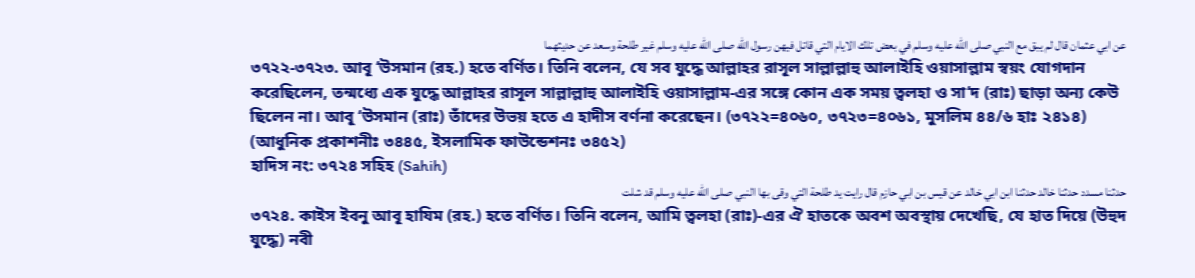عن ابي عثمان قال لم يبق مع النبي صلى الله عليه وسلم في بعض تلك الايام التي قاتل فيهن رسول الله صلى الله عليه وسلم غير طلحة وسعد عن حديثهما
৩৭২২-৩৭২৩. আবূ ‘উসমান (রহ.) হতে বর্ণিত। তিনি বলেন, যে সব যুদ্ধে আল্লাহর রাসূল সাল্লাল্লাহু আলাইহি ওয়াসাল্লাম স্বয়ং যোগদান করেছিলেন, তন্মধ্যে এক যুদ্ধে আল্লাহর রাসূল সাল্লাল্লাহু আলাইহি ওয়াসাল্লাম-এর সঙ্গে কোন এক সময় ত্বলহা ও সা‘দ (রাঃ) ছাড়া অন্য কেউ ছিলেন না। আবূ ‘উসমান (রাঃ) তাঁদের উভয় হতে এ হাদীস বর্ণনা করেছেন। (৩৭২২=৪০৬০, ৩৭২৩=৪০৬১, মুসলিম ৪৪/৬ হাঃ ২৪১৪) (আধুনিক প্রকাশনীঃ ৩৪৪৫, ইসলামিক ফাউন্ডেশনঃ ৩৪৫২)
হাদিস নং: ৩৭২৪ সহিহ (Sahih)
حدثنا مسدد حدثنا خالد حدثنا ابن ابي خالد عن قيس بن ابي حازم قال رايت يد طلحة التي وقى بها النبي صلى الله عليه وسلم قد شلت
৩৭২৪. কাইস ইবনু আবূ হাযিম (রহ.) হতে বর্ণিত। তিনি বলেন, আমি ত্বলহা (রাঃ)-এর ঐ হাতকে অবশ অবস্থায় দেখেছি, যে হাত দিয়ে (উহুদ যুদ্ধে) নবী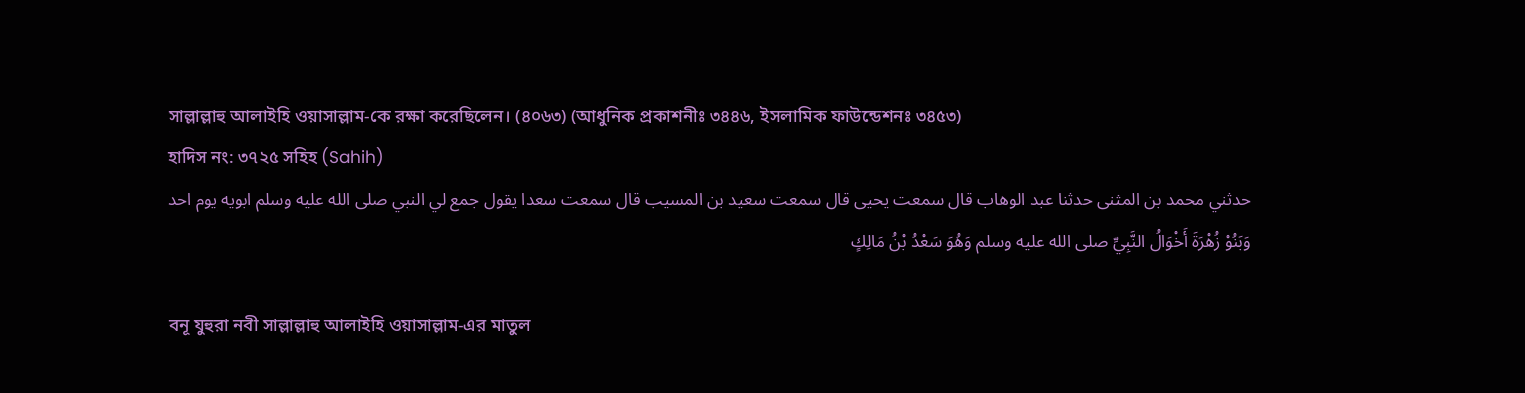সাল্লাল্লাহু আলাইহি ওয়াসাল্লাম-কে রক্ষা করেছিলেন। (৪০৬৩) (আধুনিক প্রকাশনীঃ ৩৪৪৬, ইসলামিক ফাউন্ডেশনঃ ৩৪৫৩)
হাদিস নং: ৩৭২৫ সহিহ (Sahih)
حدثني محمد بن المثنى حدثنا عبد الوهاب قال سمعت يحيى قال سمعت سعيد بن المسيب قال سمعت سعدا يقول جمع لي النبي صلى الله عليه وسلم ابويه يوم احد
وَبَنُوْ زُهْرَةَ أَخْوَالُ النَّبِيِّ صلى الله عليه وسلم وَهُوَ سَعْدُ بْنُ مَالِكٍ

বনূ যুহুরা নবী সাল্লাল্লাহু আলাইহি ওয়াসাল্লাম-এর মাতুল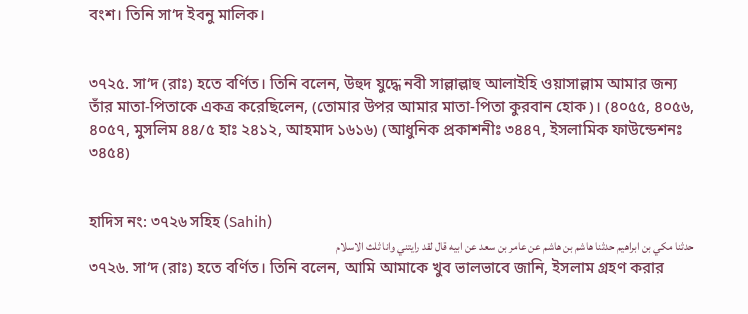বংশ। তিনি সা‘দ ইবনু মালিক।


৩৭২৫. সা‘দ (রাঃ) হতে বর্ণিত। তিনি বলেন, উহুদ যুদ্ধে নবী সাল্লাল্লাহু আলাইহি ওয়াসাল্লাম আমার জন্য তাঁর মাতা-পিতাকে একত্র করেছিলেন, (তোমার উপর আমার মাতা-পিতা কুরবান হোক)। (৪০৫৫, ৪০৫৬, ৪০৫৭, মুসলিম ৪৪/৫ হাঃ ২৪১২, আহমাদ ১৬১৬) (আধুনিক প্রকাশনীঃ ৩৪৪৭, ইসলামিক ফাউন্ডেশনঃ ৩৪৫৪)


হাদিস নং: ৩৭২৬ সহিহ (Sahih)
حدثنا مكي بن ابراهيم حدثنا هاشم بن هاشم عن عامر بن سعد عن ابيه قال لقد رايتني وانا ثلث الاسلام
৩৭২৬. সা‘দ (রাঃ) হতে বর্ণিত। তিনি বলেন, আমি আমাকে খুব ভালভাবে জানি, ইসলাম গ্রহণ করার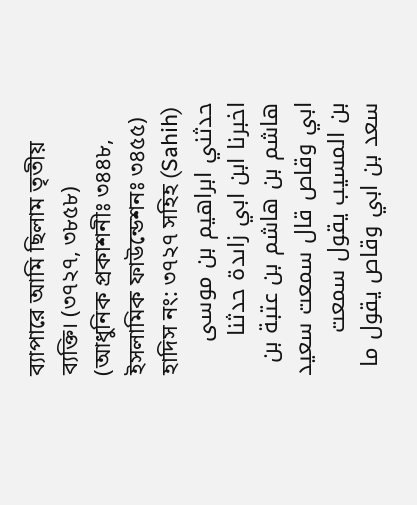ব্যাপারে আমি ছিলাম তৃতীয় ব্যক্তি। (৩৭২৭, ৩৮৫৮) (আধুনিক প্রকাশনীঃ ৩৪৪৮, ইসলামিক ফাউন্ডেশনঃ ৩৪৫৫)
হাদিস নং: ৩৭২৭ সহিহ (Sahih)
حدثني ابراهيم بن موسى اخبرنا ابن ابي زاىدة حدثنا هاشم بن هاشم بن عتبة بن ابي وقاص قال سمعت سعيد بن المسيب يقول سمعت سعد بن ابي وقاص يقول ما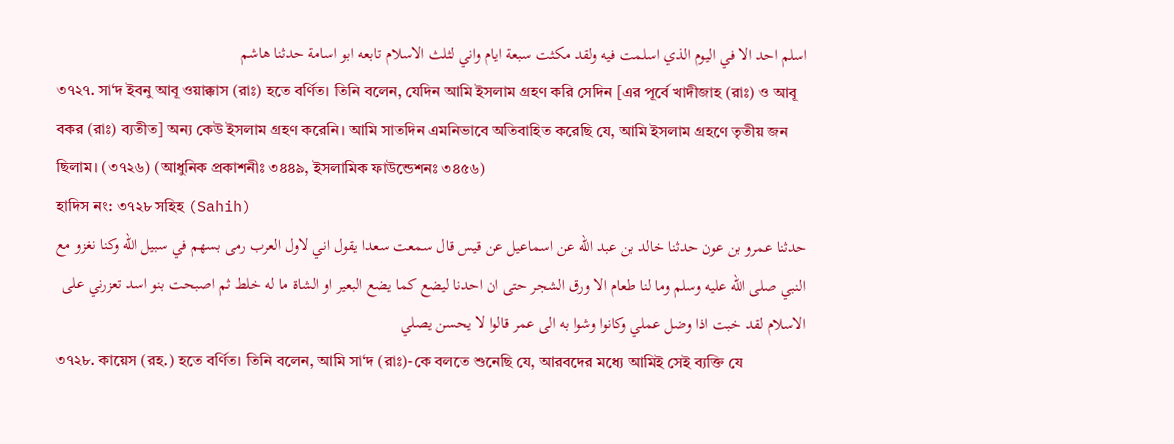اسلم احد الا في اليوم الذي اسلمت فيه ولقد مكثت سبعة ايام واني لثلث الاسلام تابعه ابو اسامة حدثنا هاشم
৩৭২৭. সা‘দ ইবনু আবূ ওয়াক্কাস (রাঃ) হতে বর্ণিত। তিনি বলেন, যেদিন আমি ইসলাম গ্রহণ করি সেদিন [এর পূর্বে খাদীজাহ (রাঃ) ও আবূ বকর (রাঃ) ব্যতীত] অন্য কেউ ইসলাম গ্রহণ করেনি। আমি সাতদিন এমনিভাবে অতিবাহিত করেছি যে, আমি ইসলাম গ্রহণে তৃতীয় জন ছিলাম। (৩৭২৬) (আধুনিক প্রকাশনীঃ ৩৪৪৯, ইসলামিক ফাউন্ডেশনঃ ৩৪৫৬)
হাদিস নং: ৩৭২৮ সহিহ (Sahih)
حدثنا عمرو بن عون حدثنا خالد بن عبد الله عن اسماعيل عن قيس قال سمعت سعدا يقول اني لاول العرب رمى بسهم في سبيل الله وكنا نغزو مع النبي صلى الله عليه وسلم وما لنا طعام الا ورق الشجر حتى ان احدنا ليضع كما يضع البعير او الشاة ما له خلط ثم اصبحت بنو اسد تعزرني على الاسلام لقد خبت اذا وضل عملي وكانوا وشوا به الى عمر قالوا لا يحسن يصلي
৩৭২৮. কায়েস (রহ.) হতে বর্ণিত। তিনি বলেন, আমি সা‘দ (রাঃ)-কে বলতে শুনেছি যে, আরবদের মধ্যে আমিই সেই ব্যক্তি যে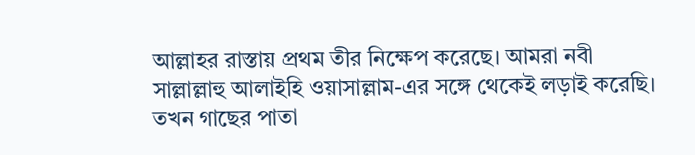আল্লাহর রাস্তায় প্রথম তীর নিক্ষেপ করেছে। আমরা নবী সাল্লাল্লাহু আলাইহি ওয়াসাল্লাম-এর সঙ্গে থেকেই লড়াই করেছি। তখন গাছের পাতা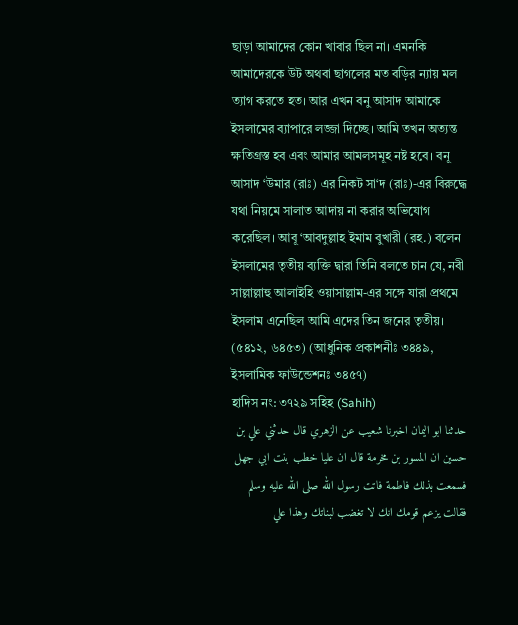ছাড়া আমাদের কোন খাবার ছিল না। এমনকি আমাদেরকে উট অথবা ছাগলের মত বড়ির ন্যায় মল ত্যাগ করতে হত। আর এখন বনু আসাদ আমাকে ইসলামের ব্যাপারে লজ্জা দিচ্ছে। আমি তখন অত্যন্ত ক্ষতিগ্রস্ত হব এবং আমার আমলসমূহ নষ্ট হবে। বনূ আসাদ ‘উমার (রাঃ) এর নিকট সা‘দ (রাঃ)-এর বিরুদ্ধে যথা নিয়মে সালাত আদায় না করার অভিযোগ করেছিল। আবূ ‘আবদুল্লাহ ইমাম বুখারী (রহ.) বলেন ইসলামের তৃতীয় ব্যক্তি দ্বারা তিনি বলতে চান যে, নবী সাল্লাল্লাহু আলাইহি ওয়াসাল্লাম-এর সঙ্গে যারা প্রথমে ইসলাম এনেছিল আমি এদের তিন জনের তৃতীয়। (৫৪১২, ৬৪৫৩) (আধুনিক প্রকাশনীঃ ৩৪৪৯, ইসলামিক ফাউন্ডেশনঃ ৩৪৫৭)
হাদিস নং: ৩৭২৯ সহিহ (Sahih)
حدثنا ابو اليمان اخبرنا شعيب عن الزهري قال حدثني علي بن حسين ان المسور بن مخرمة قال ان عليا خطب بنت ابي جهل فسمعت بذلك فاطمة فاتت رسول الله صلى الله عليه وسلم فقالت يزعم قومك انك لا تغضب لبناتك وهذا علي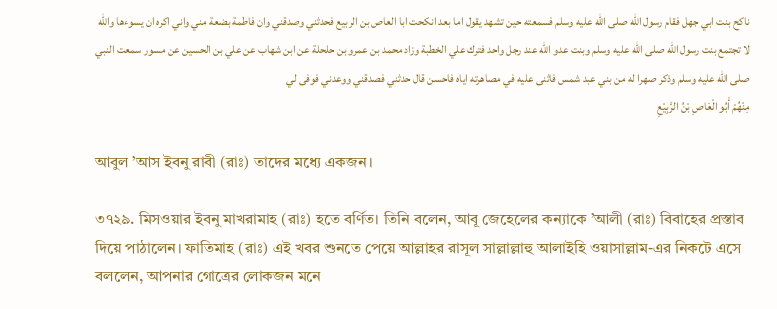ناكح بنت ابي جهل فقام رسول الله صلى الله عليه وسلم فسمعته حين تشهد يقول اما بعد انكحت ابا العاص بن الربيع فحدثني وصدقني وان فاطمة بضعة مني واني اكره ان يسوءها والله لا تجتمع بنت رسول الله صلى الله عليه وسلم وبنت عدو الله عند رجل واحد فترك علي الخطبة وزاد محمد بن عمرو بن حلحلة عن ابن شهاب عن علي بن الحسين عن مسور سمعت النبي صلى الله عليه وسلم وذكر صهرا له من بني عبد شمس فاثنى عليه في مصاهرته اياه فاحسن قال حدثني فصدقني ووعدني فوفى لي
مِنْهُمْ أَبُو الْعَاصِ بْنُ الرَّبِيْعِ

আবুল ’আস ইবনু রাবী (রাঃ) তাদের মধ্যে একজন।

৩৭২৯. মিসওয়ার ইবনু মাখরামাহ (রাঃ) হতে বর্ণিত। তিনি বলেন, আবূ জেহেলের কন্যাকে ’আলী (রাঃ) বিবাহের প্রস্তাব দিয়ে পাঠালেন। ফাতিমাহ (রাঃ) এই খবর শুনতে পেয়ে আল্লাহর রাসূল সাল্লাল্লাহু আলাইহি ওয়াসাল্লাম-এর নিকটে এসে বললেন, আপনার গোত্রের লোকজন মনে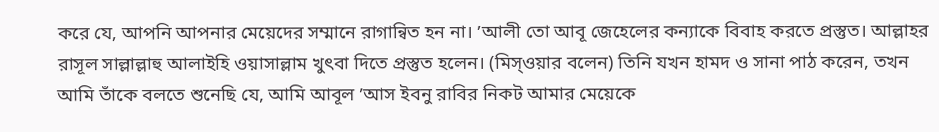করে যে, আপনি আপনার মেয়েদের সম্মানে রাগান্বিত হন না। ’আলী তো আবূ জেহেলের কন্যাকে বিবাহ করতে প্রস্তুত। আল্লাহর রাসূল সাল্লাল্লাহু আলাইহি ওয়াসাল্লাম খুৎবা দিতে প্রস্তুত হলেন। (মিস্ওয়ার বলেন) তিনি যখন হামদ ও সানা পাঠ করেন, তখন আমি তাঁকে বলতে শুনেছি যে, আমি আবূল ’আস ইবনু রাবির নিকট আমার মেয়েকে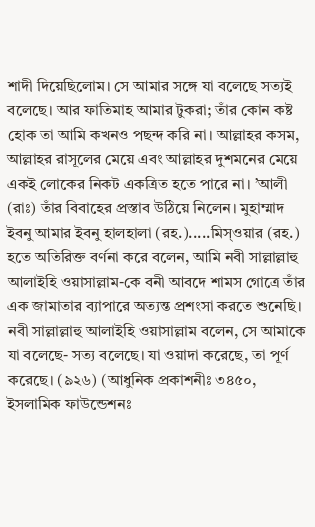শাদী দিয়েছিলোম। সে আমার সঙ্গে যা বলেছে সত্যই বলেছে। আর ফাতিমাহ আমার টুকরা; তাঁর কোন কষ্ট হোক তা আমি কখনও পছন্দ করি না। আল্লাহর কসম, আল্লাহর রাসূলের মেয়ে এবং আল্লাহর দুশমনের মেয়ে একই লোকের নিকট একত্রিত হতে পারে না। ’আলী (রাঃ) তাঁর বিবাহের প্রস্তাব উঠিয়ে নিলেন। মুহাম্মাদ ইবনু আমার ইবনু হালহালা (রহ.).....মিস্ওয়ার (রহ.) হতে অতিরিক্ত বর্ণনা করে বলেন, আমি নবী সাল্লাল্লাহু আলাইহি ওয়াসাল্লাম-কে বনী আবদে শামস গোত্রে তাঁর এক জামাতার ব্যাপারে অত্যন্ত প্রশংসা করতে শুনেছি। নবী সাল্লাল্লাহু আলাইহি ওয়াসাল্লাম বলেন, সে আমাকে যা বলেছে- সত্য বলেছে। যা ওয়াদা করেছে, তা পূর্ণ করেছে। (৯২৬) (আধুনিক প্রকাশনীঃ ৩৪৫০, ইসলামিক ফাউন্ডেশনঃ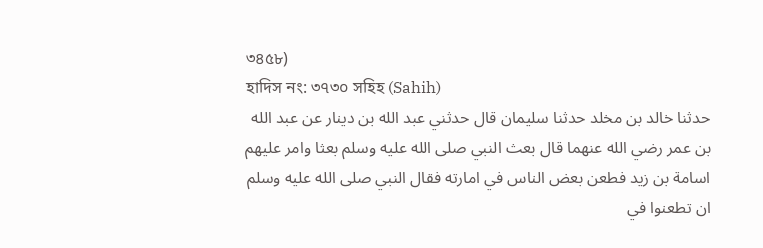৩৪৫৮)
হাদিস নং: ৩৭৩০ সহিহ (Sahih)
حدثنا خالد بن مخلد حدثنا سليمان قال حدثني عبد الله بن دينار عن عبد الله بن عمر رضي الله عنهما قال بعث النبي صلى الله عليه وسلم بعثا وامر عليهم اسامة بن زيد فطعن بعض الناس في امارته فقال النبي صلى الله عليه وسلم ان تطعنوا في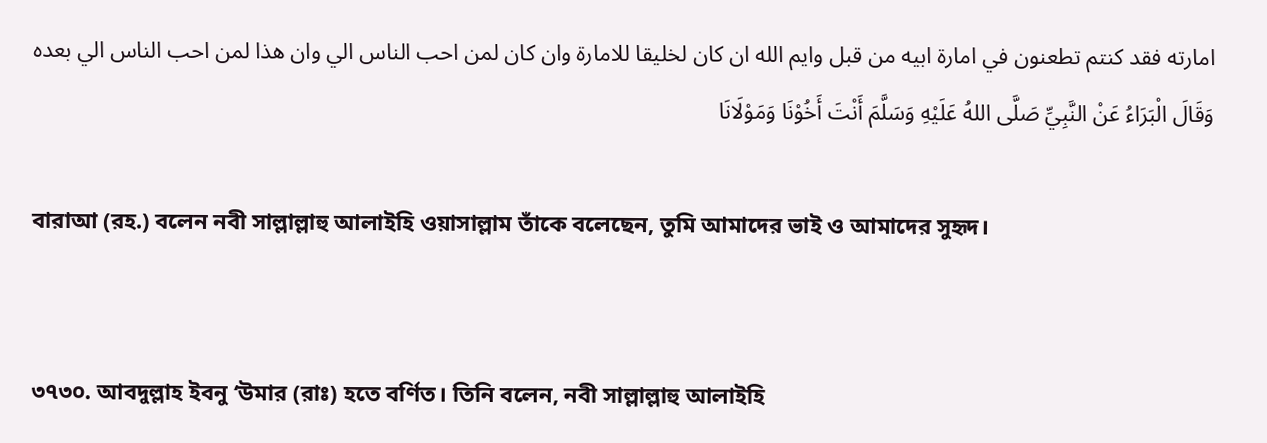امارته فقد كنتم تطعنون في امارة ابيه من قبل وايم الله ان كان لخليقا للامارة وان كان لمن احب الناس الي وان هذا لمن احب الناس الي بعده
وَقَالَ الْبَرَاءُ عَنْ النَّبِيِّ صَلَّى اللهُ عَلَيْهِ وَسَلَّمَ أَنْتَ أَخُوْنَا وَمَوْلَانَا

বারাআ (রহ.) বলেন নবী সাল্লাল্লাহু আলাইহি ওয়াসাল্লাম তাঁকে বলেছেন, তুমি আমাদের ভাই ও আমাদের সুহৃদ।


৩৭৩০. আবদুল্লাহ ইবনু ‘উমার (রাঃ) হতে বর্ণিত। তিনি বলেন, নবী সাল্লাল্লাহু আলাইহি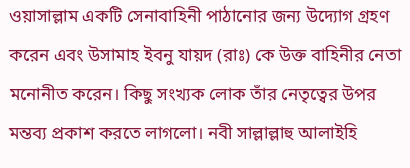ওয়াসাল্লাম একটি সেনাবাহিনী পাঠানোর জন্য উদ্যোগ গ্রহণ করেন এবং উসামাহ ইবনু যায়দ (রাঃ) কে উক্ত বাহিনীর নেতা মনোনীত করেন। কিছু সংখ্যক লোক তাঁর নেতৃত্বের উপর মন্তব্য প্রকাশ করতে লাগলো। নবী সাল্লাল্লাহু আলাইহি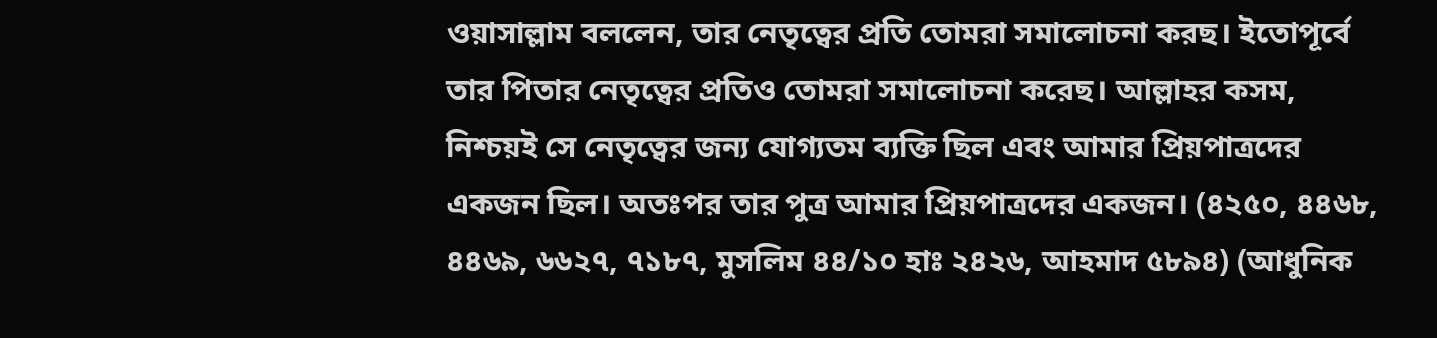ওয়াসাল্লাম বললেন, তার নেতৃত্বের প্রতি তোমরা সমালোচনা করছ। ইতোপূর্বে তার পিতার নেতৃত্বের প্রতিও তোমরা সমালোচনা করেছ। আল্লাহর কসম, নিশ্চয়ই সে নেতৃত্বের জন্য যোগ্যতম ব্যক্তি ছিল এবং আমার প্রিয়পাত্রদের একজন ছিল। অতঃপর তার পুত্র আমার প্রিয়পাত্রদের একজন। (৪২৫০, ৪৪৬৮, ৪৪৬৯, ৬৬২৭, ৭১৮৭, মুসলিম ৪৪/১০ হাঃ ২৪২৬, আহমাদ ৫৮৯৪) (আধুনিক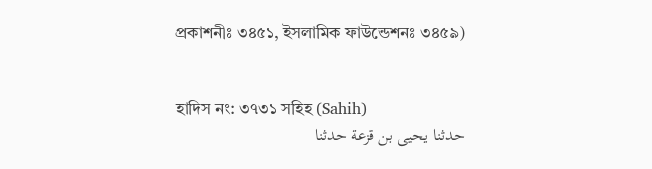প্রকাশনীঃ ৩৪৫১, ইসলামিক ফাউন্ডেশনঃ ৩৪৫৯)


হাদিস নং: ৩৭৩১ সহিহ (Sahih)
حدثنا يحيى بن قزعة حدثنا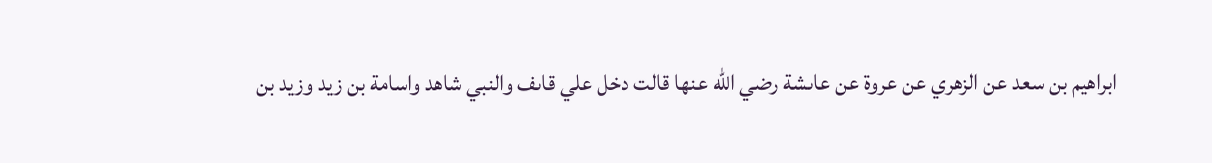ابراهيم بن سعد عن الزهري عن عروة عن عاىشة رضي الله عنها قالت دخل علي قاىف والنبي شاهد واسامة بن زيد وزيد بن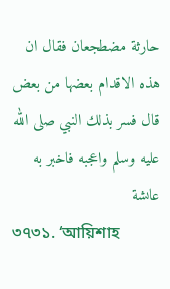حارثة مضطجعان فقال ان هذه الاقدام بعضها من بعض قال فسر بذلك النبي صلى الله عليه وسلم واعجبه فاخبر به عاىشة
৩৭৩১. ‘আয়িশাহ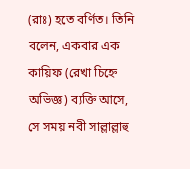(রাঃ) হতে বর্ণিত। তিনি বলেন, একবার এক কায়িফ (রেখা চিহ্নে অভিজ্ঞ) ব্যক্তি আসে, সে সময় নবী সাল্লাল্লাহু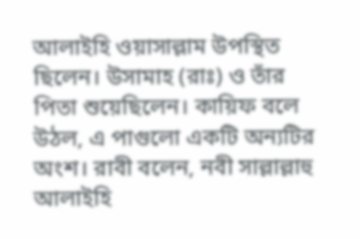আলাইহি ওয়াসাল্লাম উপস্থিত ছিলেন। উসামাহ (রাঃ) ও তাঁর পিতা শুয়েছিলেন। কায়িফ বলে উঠল, এ পাগুলো একটি অন্যটির অংশ। রাবী বলেন, নবী সাল্লাল্লাহু আলাইহি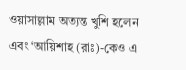ওয়াসাল্লাম অত্যন্ত খুশি হলেন এবং ‘আয়িশাহ (রাঃ)-কেও এ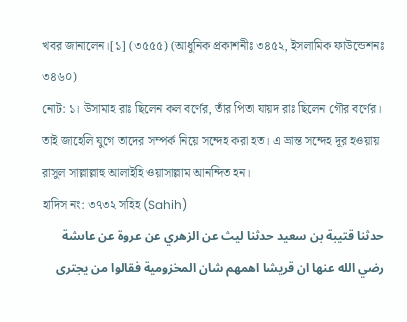খবর জানালেন।[১] (৩৫৫৫) (আধুনিক প্রকাশনীঃ ৩৪৫২, ইসলামিক ফাউন্ডেশনঃ ৩৪৬০)
নোট: ১। উসামাহ রাঃ ছিলেন কল বর্ণের, তাঁর পিতা যায়দ রাঃ ছিলেন গৌর বর্ণের। তাই জাহেলি যুগে তাদের সম্পর্ক নিয়ে সন্দেহ করা হত। এ ভ্রান্ত সন্দেহ দূর হওয়ায় রাসুল সাল্লাল্লাহু আলাইহি ওয়াসাল্লাম আনন্দিত হন।
হাদিস নং: ৩৭৩২ সহিহ (Sahih)
حدثنا قتيبة بن سعيد حدثنا ليث عن الزهري عن عروة عن عاىشة رضي الله عنها ان قريشا اهمهم شان المخزومية فقالوا من يجترى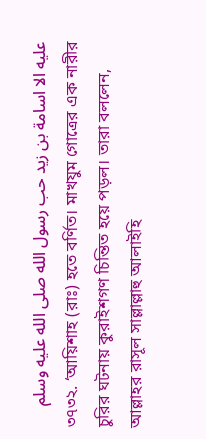عليه الا اسامة بن زيد حب رسول الله صلى الله عليه وسلم
৩৭৩২. ‘আয়িশাহ (রাঃ) হতে বর্ণিত। মাখযুম গোত্রের এক নারীর চুরির ঘটনায় কুরাইশগণ চিন্তিত হয়ে পড়ল। তারা বললেন, আল্লাহর রাসূল সাল্লাল্লাহু আলাইহি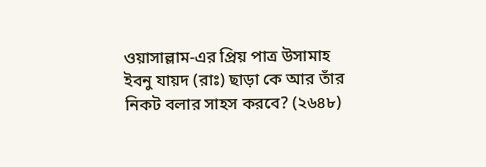ওয়াসাল্লাম-এর প্রিয় পাত্র উসামাহ ইবনু যায়দ (রাঃ) ছাড়া কে আর তাঁর নিকট বলার সাহস করবে? (২৬৪৮)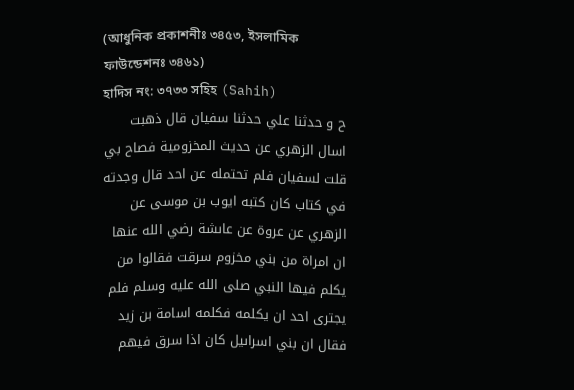(আধুনিক প্রকাশনীঃ ৩৪৫৩, ইসলামিক ফাউন্ডেশনঃ ৩৪৬১)
হাদিস নং: ৩৭৩৩ সহিহ (Sahih)
ح و حدثنا علي حدثنا سفيان قال ذهبت اسال الزهري عن حديث المخزومية فصاح بي قلت لسفيان فلم تحتمله عن احد قال وجدته في كتاب كان كتبه ايوب بن موسى عن الزهري عن عروة عن عاىشة رضي الله عنها ان امراة من بني مخزوم سرقت فقالوا من يكلم فيها النبي صلى الله عليه وسلم فلم يجترى احد ان يكلمه فكلمه اسامة بن زيد فقال ان بني اسراىيل كان اذا سرق فيهم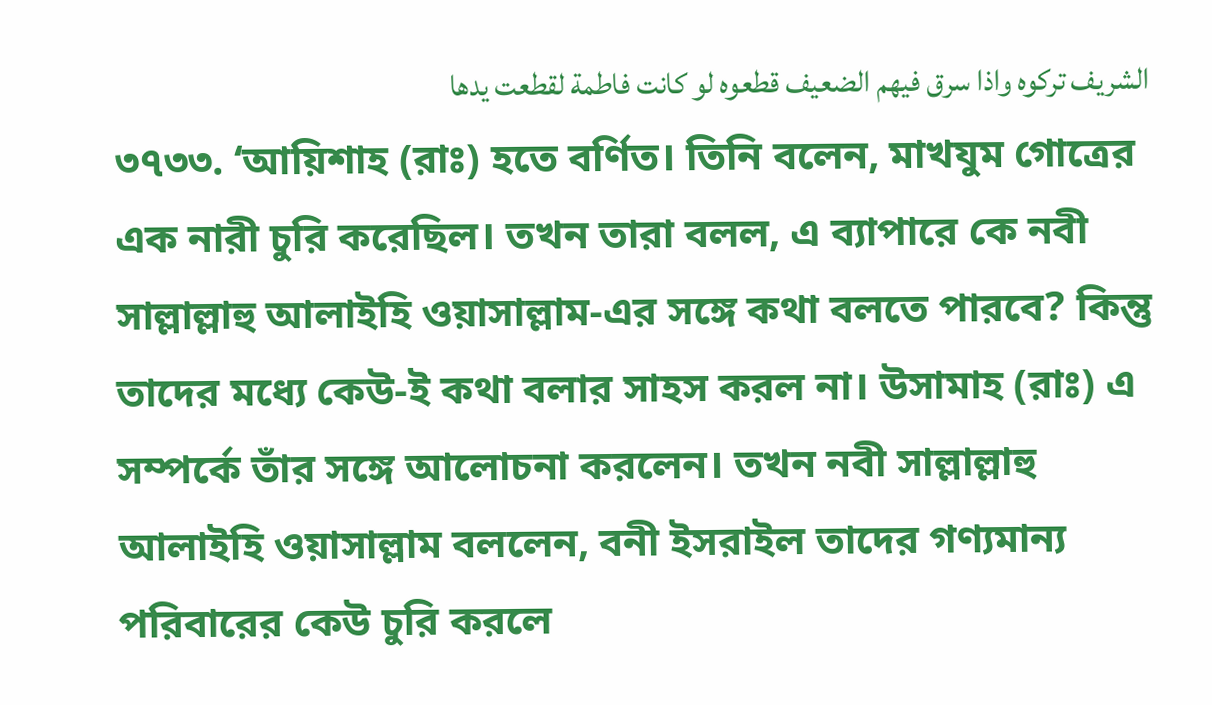الشريف تركوه واذا سرق فيهم الضعيف قطعوه لو كانت فاطمة لقطعت يدها
৩৭৩৩. ‘আয়িশাহ (রাঃ) হতে বর্ণিত। তিনি বলেন, মাখযুম গোত্রের এক নারী চুরি করেছিল। তখন তারা বলল, এ ব্যাপারে কে নবী সাল্লাল্লাহু আলাইহি ওয়াসাল্লাম-এর সঙ্গে কথা বলতে পারবে? কিন্তু তাদের মধ্যে কেউ-ই কথা বলার সাহস করল না। উসামাহ (রাঃ) এ সম্পর্কে তাঁর সঙ্গে আলোচনা করলেন। তখন নবী সাল্লাল্লাহু আলাইহি ওয়াসাল্লাম বললেন, বনী ইসরাইল তাদের গণ্যমান্য পরিবারের কেউ চুরি করলে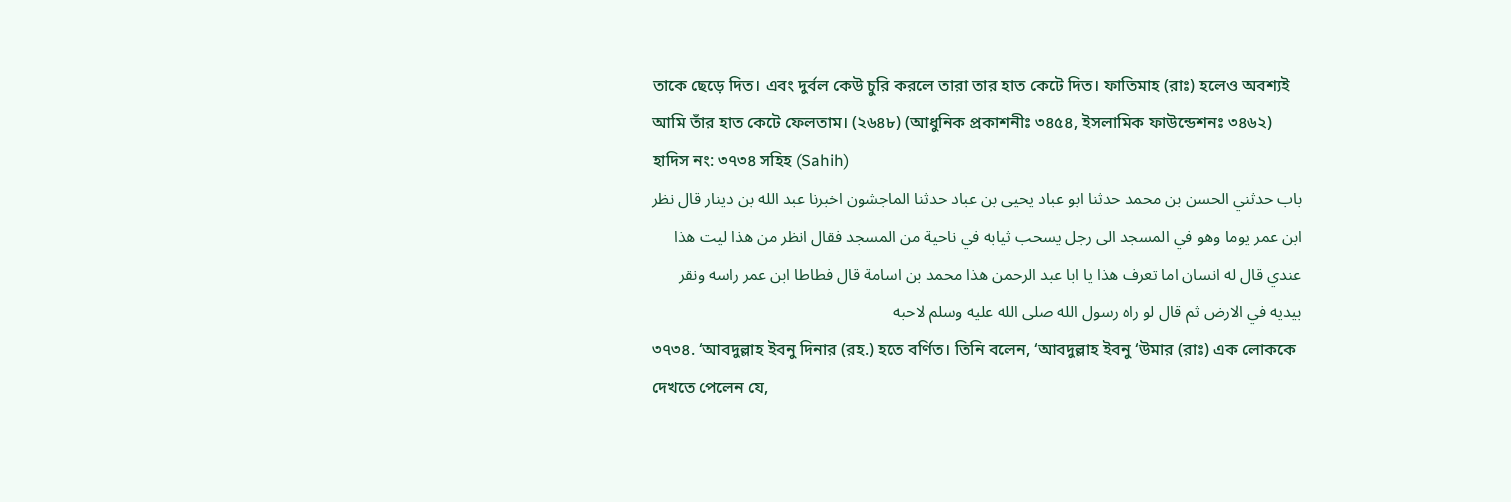তাকে ছেড়ে দিত। এবং দুর্বল কেউ চুরি করলে তারা তার হাত কেটে দিত। ফাতিমাহ (রাঃ) হলেও অবশ্যই আমি তাঁর হাত কেটে ফেলতাম। (২৬৪৮) (আধুনিক প্রকাশনীঃ ৩৪৫৪, ইসলামিক ফাউন্ডেশনঃ ৩৪৬২)
হাদিস নং: ৩৭৩৪ সহিহ (Sahih)
باب حدثني الحسن بن محمد حدثنا ابو عباد يحيى بن عباد حدثنا الماجشون اخبرنا عبد الله بن دينار قال نظر ابن عمر يوما وهو في المسجد الى رجل يسحب ثيابه في ناحية من المسجد فقال انظر من هذا ليت هذا عندي قال له انسان اما تعرف هذا يا ابا عبد الرحمن هذا محمد بن اسامة قال فطاطا ابن عمر راسه ونقر بيديه في الارض ثم قال لو راه رسول الله صلى الله عليه وسلم لاحبه
৩৭৩৪. ‘আবদুল্লাহ ইবনু দিনার (রহ.) হতে বর্ণিত। তিনি বলেন, ‘আবদুল্লাহ ইবনু ‘উমার (রাঃ) এক লোককে দেখতে পেলেন যে,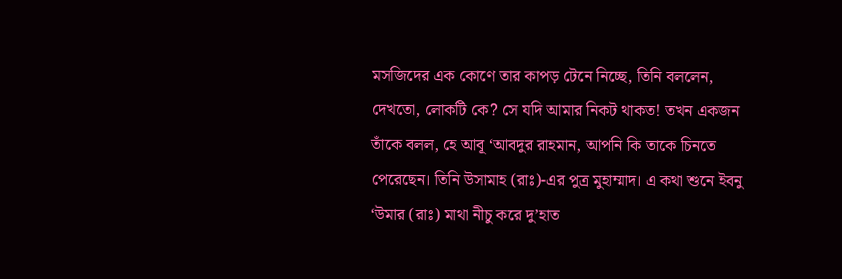মসজিদের এক কোণে তার কাপড় টেনে নিচ্ছে, তিনি বললেন, দেখতো, লোকটি কে? সে যদি আমার নিকট থাকত! তখন একজন তাঁকে বলল, হে আবূ ‘আবদুর রাহমান, আপনি কি তাকে চিনতে পেরেছেন। তিনি উসামাহ (রাঃ)-এর পুত্র মুহাম্মাদ। এ কথা শুনে ইবনু ‘উমার (রাঃ) মাথা নীচু করে দু’হাত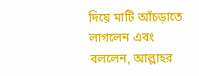দিয়ে মাটি আঁচড়াতে লাগলেন এবং বললেন, আল্লাহর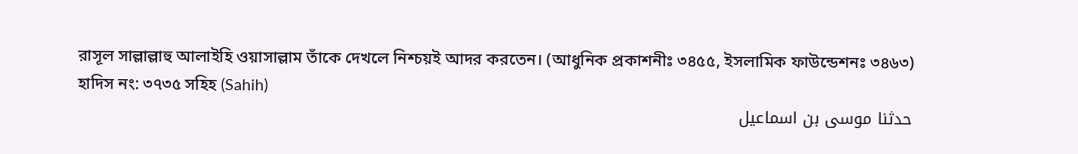রাসূল সাল্লাল্লাহু আলাইহি ওয়াসাল্লাম তাঁকে দেখলে নিশ্চয়ই আদর করতেন। (আধুনিক প্রকাশনীঃ ৩৪৫৫, ইসলামিক ফাউন্ডেশনঃ ৩৪৬৩)
হাদিস নং: ৩৭৩৫ সহিহ (Sahih)
حدثنا موسى بن اسماعيل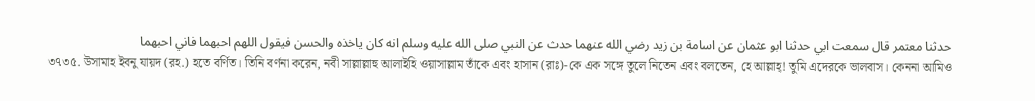حدثنا معتمر قال سمعت ابي حدثنا ابو عثمان عن اسامة بن زيد رضي الله عنهما حدث عن النبي صلى الله عليه وسلم انه كان ياخذه والحسن فيقول اللهم احبهما فاني احبهما
৩৭৩৫. উসামাহ ইবনু যায়দ (রহ.) হতে বর্ণিত। তিনি বর্ণনা করেন, নবী সাল্লাল্লাহু আলাইহি ওয়াসাল্লাম তাঁকে এবং হাসান (রাঃ)-কে এক সঙ্গে তুলে নিতেন এবং বলতেন, হে আল্লাহ্! তুমি এদেরকে ভালবাস। কেননা আমিও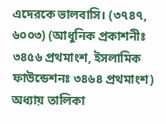এদেরকে ভালবাসি। (৩৭৪৭, ৬০০৩) (আধুনিক প্রকাশনীঃ ৩৪৫৬ প্রথমাংশ, ইসলামিক ফাউন্ডেশনঃ ৩৪৬৪ প্রথমাংশ)
অধ্যায় তালিকা